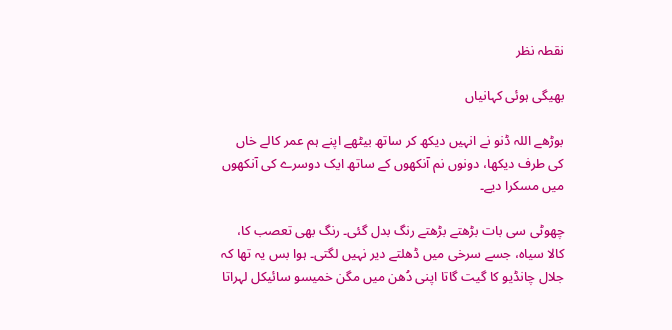نقطہ نظر

بھیگی ہوئی کہانیاں

بوڑھے اللہ ڈنو نے انہیں دیکھ کر ساتھ بیٹھے اپنے ہم عمر کالے خاں کی طرف دیکھا، دونوں نم آنکھوں کے ساتھ ایک دوسرے کی آنکھوں میں مسکرا دیے۔

چھوٹی سی بات بڑھتے بڑھتے رنگ بدل گئی۔ رنگ بھی تعصب کا، کالا سیاہ، جسے سرخی میں ڈھلتے دیر نہیں لگتی۔ ہوا بس یہ تھا کہ جلال چانڈیو کا گیت گاتا اپنی دُھن میں مگن خمیسو سائیکل لہراتا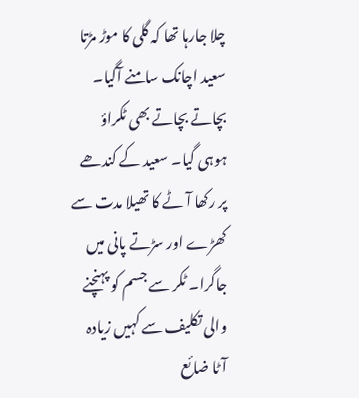چلا جارہا تھا کہ گلی کا موڑ مڑتا سعید اچانک سامنے آگیا۔ بچاتے بچاتے بھی ٹکراؤ ہوہی گیا۔ سعید کے کندھے پر رکھا آٹے کا تھیلا مدت سے کھڑے اور سڑتے پانی میں جاگرا۔ ٹکر سے جسم کو پہنچنے والی تکلیف سے کہیں زیادہ آٹا ضائع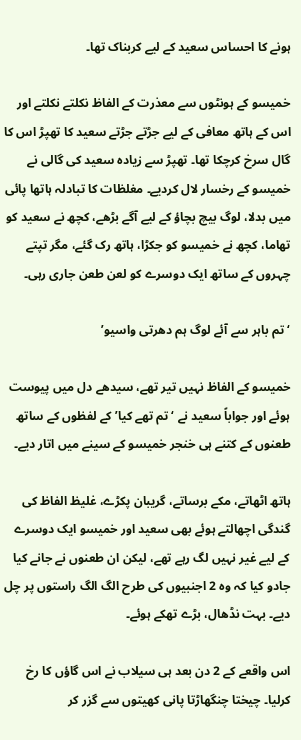ہونے کا احساس سعید کے لیے کربناک تھا۔

خمیسو کے ہونٹوں سے معذرت کے الفاظ نکلتے نکلتے اور اس کے ہاتھ معافی کے لیے جڑتے جڑتے سعید کا تھپڑ اس کا گال سرخ کرچکا تھا۔ تھپڑ سے زیادہ سعید کی گالی نے خمیسو کے رخسار لال کردیے۔ مغلظات کا تبادلہ ہاتھا پائی میں بدلا، لوگ بیچ بچاؤ کے لیے آگے بڑھے، کچھ نے سعید کو تھاما، کچھ نے خمیسو کو جکڑا، ہاتھ رک گئے، مگر تپتے چہروں کے ساتھ ایک دوسرے کو لعن طعن جاری رہی۔

‘تم باہر سے آئے لوگ ہم دھرتی واسیو’

خمیسو کے الفاظ نہیں تیر تھے، سیدھے دل میں پیوست ہوئے اور جواباً سعید نے ‘تم تھے کیا’ کے لفظوں کے ساتھ طعنوں کے کتنے ہی خنجر خمیسو کے سینے میں اتار دیے۔

ہاتھ اٹھاتے، مکے برساتے، گریبان پکڑے، غلیظ الفاظ کی گندگی اچھالتے ہوئے بھی سعید اور خمیسو ایک دوسرے کے لیے غیر نہیں لگ رہے تھے، لیکن ان طعنوں نے جانے کیا جادو کیا کہ وہ 2 اجنبیوں کی طرح الگ الگ راستوں پر چل دیے۔ بہت نڈھال، بڑے تھکے ہوئے۔

اس واقعے کے 2 دن بعد ہی سیلاب نے اس گاؤں کا رخ کرلیا۔ چیختا چنگھاڑتا پانی کھیتوں سے گزر کر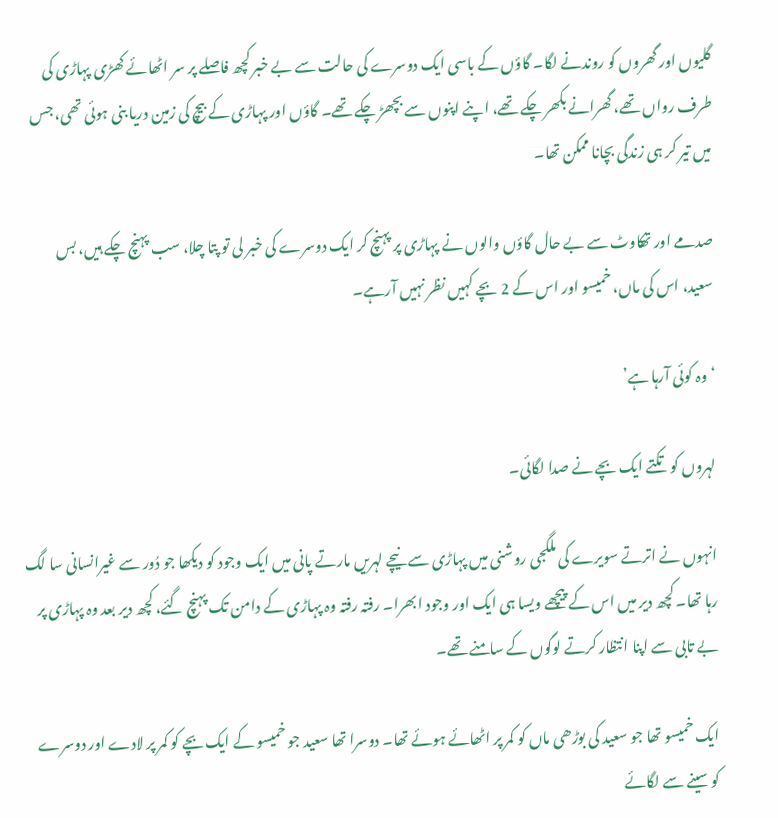گلیوں اور گھروں کو روندنے لگا۔ گاؤں کے باسی ایک دوسرے کی حالت سے بے خبر کچھ فاصلے پر سر اٹھائے کھڑی پہاڑی کی طرف رواں تھے، گھرانے بکھر چکے تھے، اپنے اپنوں سے بچھڑ چکے تھے۔ گاؤں اور پہاڑی کے بیچ کی زمین دریا بنی ہوئی تھی، جس میں تیر کر ہی زندگی بچانا ممکن تھا۔

صدمے اور تھکاوٹ سے بے حال گاؤں والوں نے پہاڑی پر پہنچ کر ایک دوسرے کی خبر لی تو پتا چلا، سب پہنچ چکے ہیں، بس سعید، اس کی ماں، خمیسو اور اس کے 2 بچے کہیں نظر نہیں آرہے۔

‘وہ کوئی آرہا ہے’

لہروں کو تکتے ایک بچے نے صدا لگائی۔

انہوں نے اترتے سویرے کی ملگجی روشنی میں پہاڑی سے نیچے لہریں مارتے پانی میں ایک وجود کو دیکھا جو دُور سے غیرانسانی سا لگ رہا تھا۔ کچھ دیر میں اس کے پیچھے ویسا ہی ایک اور وجود ابھرا۔ رفتہ رفتہ وہ پہاڑی کے دامن تک پہنچ گئے، کچھ دیر بعد وہ پہاڑی پر بے تابی سے اپنا انتظار کرتے لوگوں کے سامنے تھے۔

ایک خمیسو تھا جو سعید کی بوڑھی ماں کو کمر پر اٹھائے ہوئے تھا۔ دوسرا تھا سعید جو خمیسو کے ایک بچے کو کمر پر لادے اور دوسرے کو سینے سے لگائے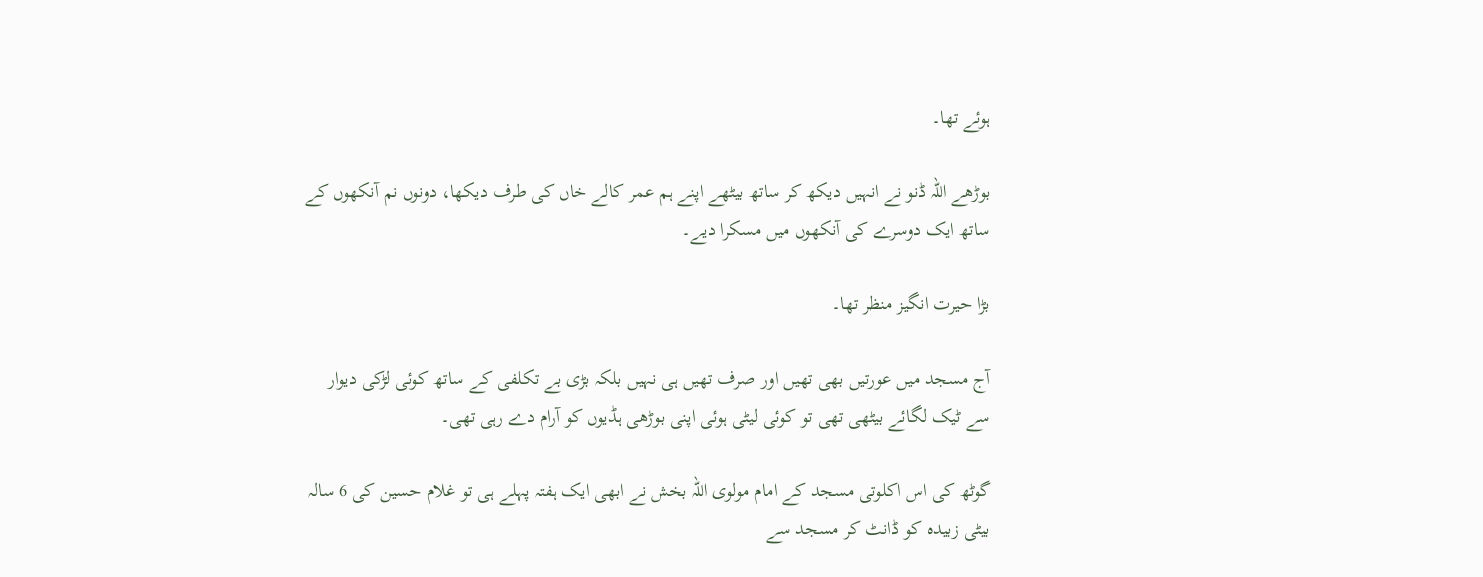ہوئے تھا۔

بوڑھے اللہ ڈنو نے انہیں دیکھ کر ساتھ بیٹھے اپنے ہم عمر کالے خاں کی طرف دیکھا، دونوں نم آنکھوں کے ساتھ ایک دوسرے کی آنکھوں میں مسکرا دیے۔

بڑا حیرت انگیز منظر تھا۔

آج مسجد میں عورتیں بھی تھیں اور صرف تھیں ہی نہیں بلکہ بڑی بے تکلفی کے ساتھ کوئی لڑکی دیوار سے ٹیک لگائے بیٹھی تھی تو کوئی لیٹی ہوئی اپنی بوڑھی ہڈیوں کو آرام دے رہی تھی۔

گوٹھ کی اس اکلوتی مسجد کے امام مولوی اللہ بخش نے ابھی ایک ہفتہ پہلے ہی تو غلام حسین کی 6 سالہ بیٹی زبیدہ کو ڈانٹ کر مسجد سے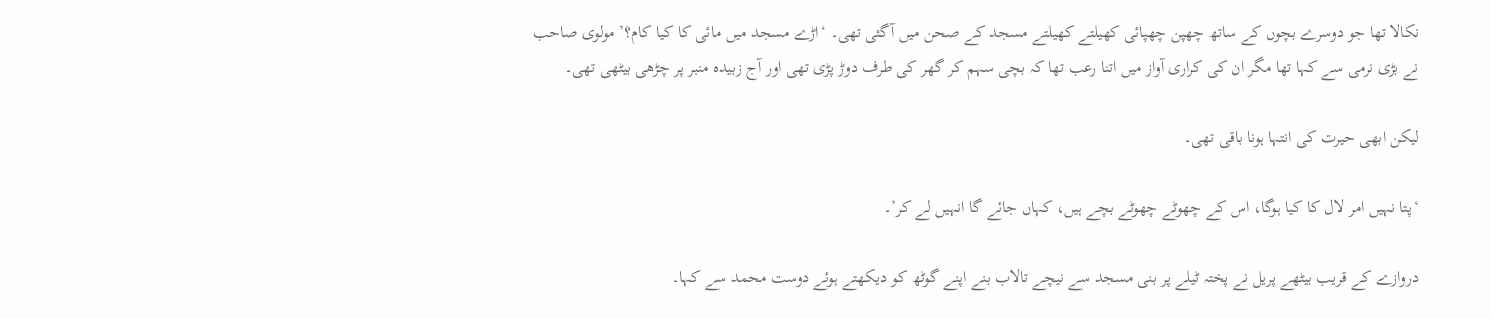نکالا تھا جو دوسرے بچوں کے ساتھ چھپن چھپائی کھیلتے کھیلتے مسجد کے صحن میں آگئی تھی۔ ‘اڑے مسجد میں مائی کا کیا کام؟’ مولوی صاحب نے بڑی نرمی سے کہا تھا مگر ان کی کراری آواز میں اتنا رعب تھا کہ بچی سہم کر گھر کی طرف دوڑ پڑی تھی اور آج زبیدہ منبر پر چڑھی بیٹھی تھی۔

لیکن ابھی حیرت کی انتہا ہونا باقی تھی۔

‘پتا نہیں امر لال کا کیا ہوگا، اس کے چھوٹے چھوٹے بچے ہیں، کہاں جائے گا انہیں لے کر’۔

دروازے کے قریب بیٹھے پریل نے پختہ ٹیلے پر بنی مسجد سے نیچے تالاب بنے اپنے گوٹھ کو دیکھتے ہوئے دوست محمد سے کہا۔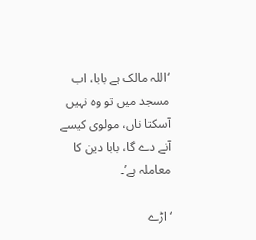‘اللہ مالک ہے بابا، اب مسجد میں تو وہ نہیں آسکتا ناں، مولوی کیسے آنے دے گا، بابا دین کا معاملہ ہے’۔

‘اڑے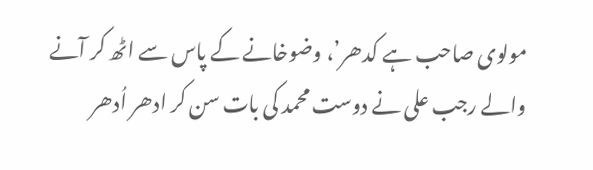مولوی صاحب ہے کدھر’، وضوخانے کے پاس سے اٹھ کر آنے والے رجب علی نے دوست محمد کی بات سن کر ادھر اُدھر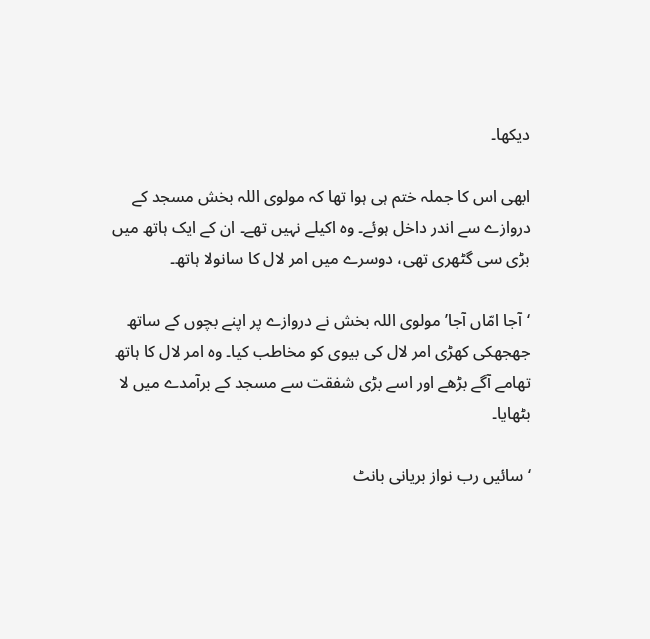دیکھا۔

ابھی اس کا جملہ ختم ہی ہوا تھا کہ مولوی اللہ بخش مسجد کے دروازے سے اندر داخل ہوئے۔ وہ اکیلے نہیں تھے۔ ان کے ایک ہاتھ میں بڑی سی گٹھری تھی، دوسرے میں امر لال کا سانولا ہاتھ۔

‘آجا امّاں آجا’ مولوی اللہ بخش نے دروازے پر اپنے بچوں کے ساتھ جھجھکی کھڑی امر لال کی بیوی کو مخاطب کیا۔ وہ امر لال کا ہاتھ تھامے آگے بڑھے اور اسے بڑی شفقت سے مسجد کے برآمدے میں لا بٹھایا۔

‘سائیں رب نواز بریانی بانٹ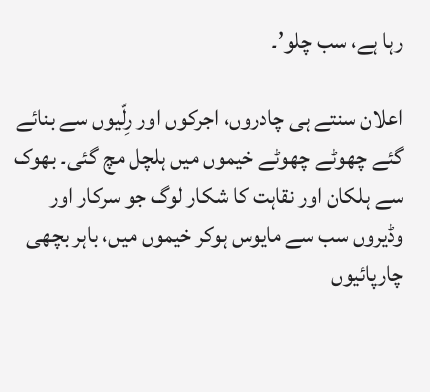رہا ہے، سب چلو’۔

اعلان سنتے ہی چادروں، اجرکوں اور رِلّیوں سے بنائے گئے چھوٹے چھوٹے خیموں میں ہلچل مچ گئی۔ بھوک سے ہلکان اور نقاہت کا شکار لوگ جو سرکار اور وڈیروں سب سے مایوس ہوکر خیموں میں، باہر بچھی چارپائیوں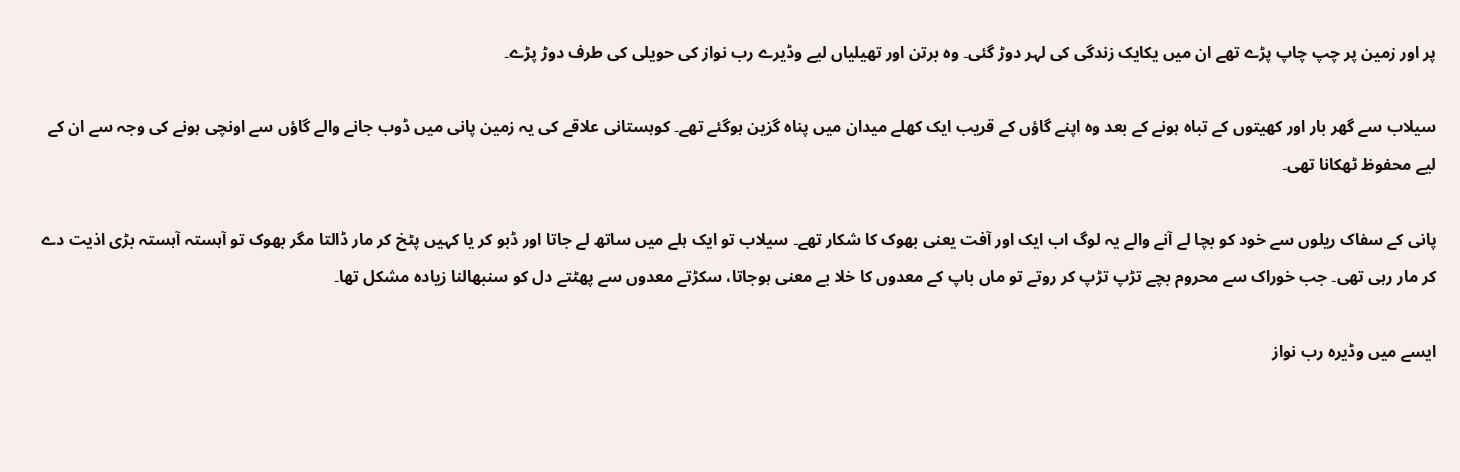پر اور زمین پر چپ چاپ پڑے تھے ان میں یکایک زندگی کی لہر دوڑ گئی۔ وہ برتن اور تھیلیاں لیے وڈیرے رب نواز کی حویلی کی طرف دوڑ پڑے۔

سیلاب سے گھر بار اور کھیتوں کے تباہ ہونے کے بعد وہ اپنے گاؤں کے قریب ایک کھلے میدان میں پناہ گزین ہوگئے تھے۔ کوہستانی علاقے کی یہ زمین پانی میں ڈوب جانے والے گاؤں سے اونچی ہونے کی وجہ سے ان کے لیے محفوظ ٹھکانا تھی۔

پانی کے سفاک ریلوں سے خود کو بچا لے آنے والے یہ لوگ اب ایک اور آفت یعنی بھوک کا شکار تھے۔ سیلاب تو ایک ہلے میں ساتھ لے جاتا اور ڈبو کر یا کہیں پٹخ کر مار ڈالتا مگر بھوک تو آہستہ آہستہ بڑی اذیت دے کر مار رہی تھی۔ جب خوراک سے محروم بچے تڑپ تڑپ کر روتے تو ماں باپ کے معدوں کا خلا بے معنی ہوجاتا، سکڑتے معدوں سے پھٹتے دل کو سنبھالنا زیادہ مشکل تھا۔

ایسے میں وڈیرہ رب نواز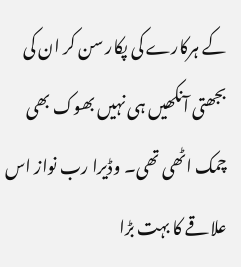کے ہرکارے کی پکار سن کر ان کی بجھتی آنکھیں ہی نہیں بھوک بھی چمک اٹھی تھی۔ وڈیرا رب نواز اس علاقے کا بہت بڑا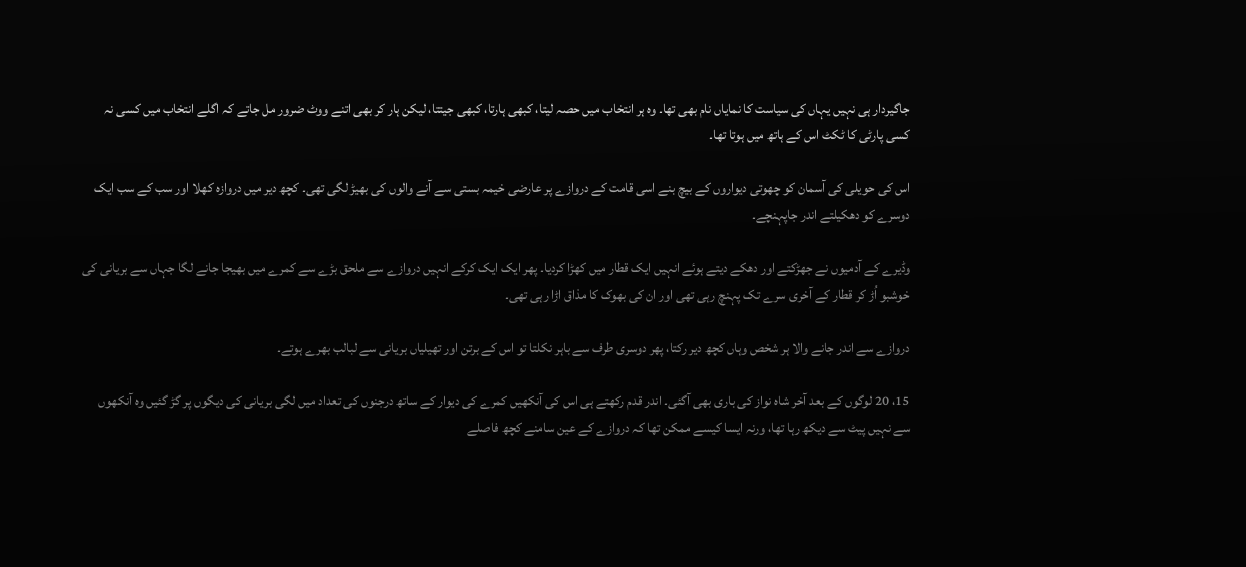جاگیردار ہی نہیں یہاں کی سیاست کا نمایاں نام بھی تھا۔ وہ ہر انتخاب میں حصہ لیتا، کبھی ہارتا، کبھی جیتتا، لیکن ہار کر بھی اتنے ووٹ ضرور مل جاتے کہ اگلے انتخاب میں کسی نہ کسی پارٹی کا ٹکٹ اس کے ہاتھ میں ہوتا تھا۔

اس کی حویلی کی آسمان کو چھوتی دیواروں کے بیچ بنے اسی قامت کے دروازے پر عارضی خیمہ بستی سے آنے والوں کی بھیڑ لگی تھی۔ کچھ دیر میں دروازہ کھلا اور سب کے سب ایک دوسرے کو دھکیلتے اندر جاپہنچے۔

وڈیرے کے آدمیوں نے جھڑکتے اور دھکے دیتے ہوئے انہیں ایک قطار میں کھڑا کردیا۔ پھر ایک ایک کرکے انہیں دروازے سے ملحق بڑے سے کمرے میں بھیجا جانے لگا جہاں سے بریانی کی خوشبو اُڑ کر قطار کے آخری سرے تک پہنچ رہی تھی اور ان کی بھوک کا مذاق اڑا رہی تھی۔

دروازے سے اندر جانے والا ہر شخص وہاں کچھ دیر رکتا، پھر دوسری طرف سے باہر نکلتا تو اس کے برتن اور تھیلیاں بریانی سے لبالب بھرے ہوتے۔

15، 20 لوگوں کے بعد آخر شاہ نواز کی باری بھی آگئی۔ اندر قدم رکھتے ہی اس کی آنکھیں کمرے کی دیوار کے ساتھ درجنوں کی تعداد میں لگی بریانی کی دیگوں پر گڑ گئیں وہ آنکھوں سے نہیں پیٹ سے دیکھ رہا تھا، ورنہ ایسا کیسے ممکن تھا کہ دروازے کے عین سامنے کچھ فاصلے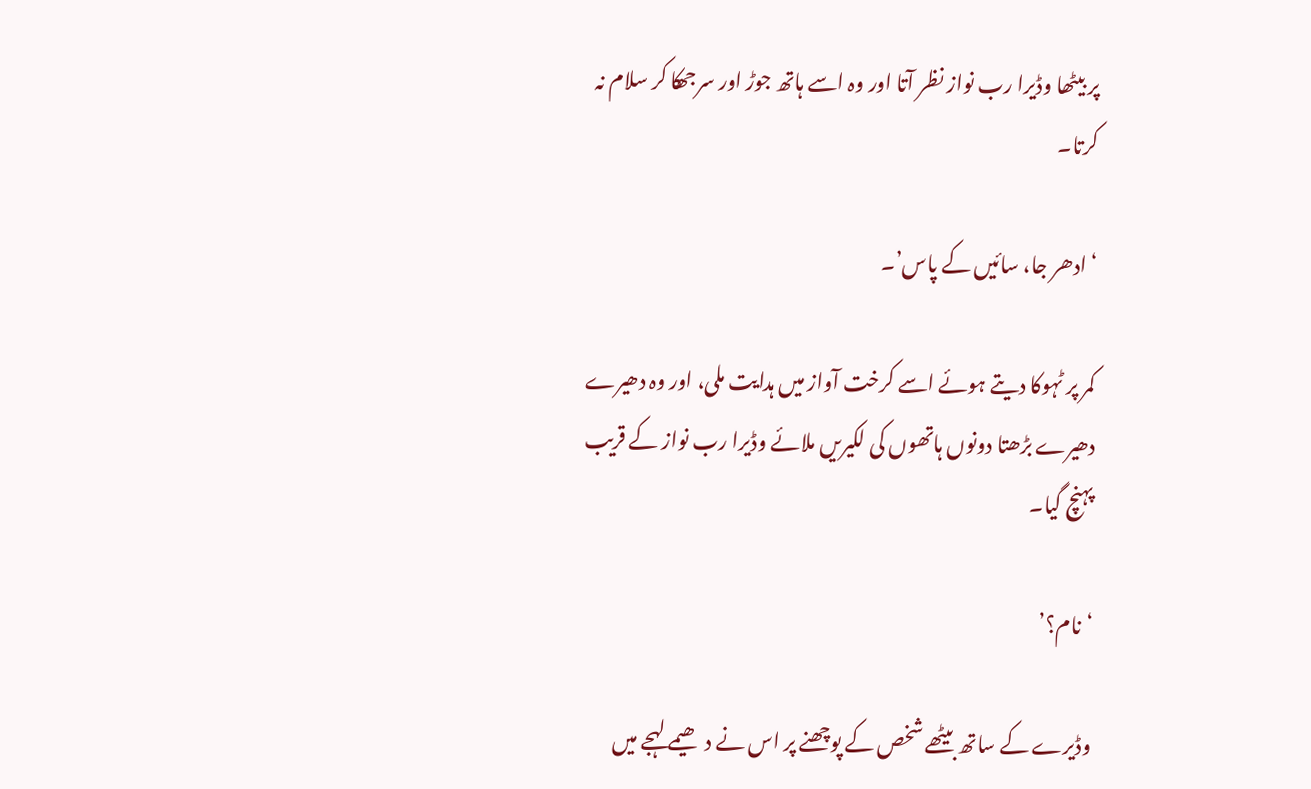پر بیٹھا وڈیرا رب نواز نظر آتا اور وہ اسے ہاتھ جوڑ اور سرجھکا کر سلام نہ کرتا۔

‘ادھر جا، سائیں کے پاس’۔

کمر پر ٹہوکا دیتے ہوئے اسے کرخت آواز میں ہدایت ملی، اور وہ دھیرے دھیرے بڑھتا دونوں ہاتھوں کی لکیریں ملائے وڈیرا رب نواز کے قریب پہنچ گیا۔

‘نام؟’

وڈیرے کے ساتھ بیٹھے شخص کے پوچھنے پر اس نے دھیمے لہجے میں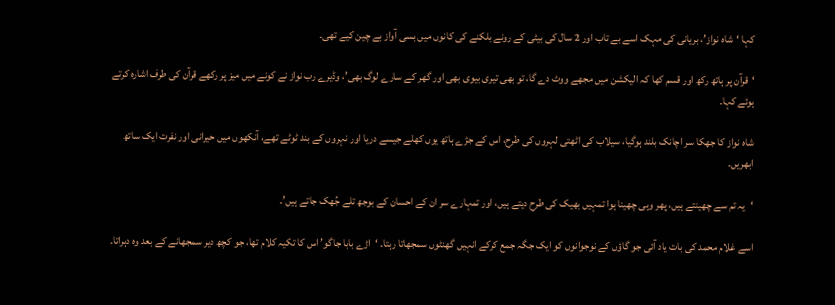کہا ‘شاہ نواز’، بریانی کی مہک اسے بے تاب اور 2 سال کی بیٹی کے رونے بلکنے کی کانوں میں بسی آواز بے چین کیے تھی۔

‘قرآن پر ہاتھ رکھ اور قسم کھا کہ الیکشن میں مجھے ووٹ دے گا، تو بھی تیری بیوی بھی اور گھر کے سارے لوگ بھی’، وڈیرے رب نواز نے کونے میں میز پر رکھے قرآن کی طرف اشارہ کرتے ہوئے کہا۔

شاہ نواز کا جھکا سر اچانک بلند ہوگیا، سیلاب کی اٹھتی لہروں کی طرح، اس کے جڑے ہاتھ یوں کھلے جیسے دریا اور نہروں کے بند ٹوٹے تھے، آنکھوں میں حیرانی اور نفرت ایک ساتھ ابھریں۔

‘یہ تم سے چھینتے ہیں، پھر وہی چھینا ہوا تمہیں بھیک کی طرح دیتے ہیں، اور تمہارے سر ان کے احسان کے بوجھ تلے جُھک جاتے ہیں’۔

اسے غلام محمد کی بات یاد آئی جو گاؤں کے نوجوانوں کو ایک جگہ جمع کرکے انہیں گھنٹوں سمجھاتا رہتا۔ ‘اڑے بابا جاگو’ اس کا تکیہ کلام تھا، جو کچھ دیر سمجھانے کے بعد وہ دہراتا۔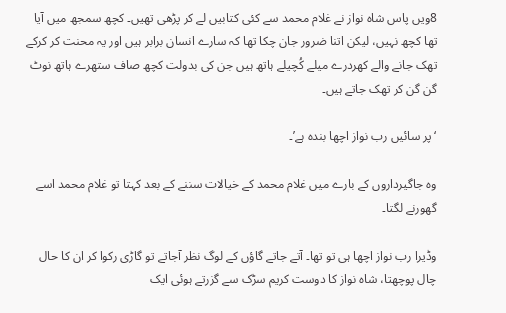8ویں پاس شاہ نواز نے غلام محمد سے کئی کتابیں لے کر پڑھی تھیں۔ کچھ سمجھ میں آیا تھا کچھ نہیں، لیکن اتنا ضرور جان چکا تھا کہ سارے انسان برابر ہیں اور یہ محنت کر کرکے تھک جانے والے کھردرے میلے کُچیلے ہاتھ ہیں جن کی بدولت کچھ صاف ستھرے ہاتھ نوٹ گن گن کر تھک جاتے ہیں۔

‘پر سائیں رب نواز اچھا بندہ ہے’۔

وہ جاگیرداروں کے بارے میں غلام محمد کے خیالات سننے کے بعد کہتا تو غلام محمد اسے گھورنے لگتا۔

وڈیرا رب نواز اچھا ہی تو تھا۔ آتے جاتے گاؤں کے لوگ نظر آجاتے تو گاڑی رکوا کر ان کا حال چال پوچھتا، شاہ نواز کا دوست کریم سڑک سے گزرتے ہوئی ایک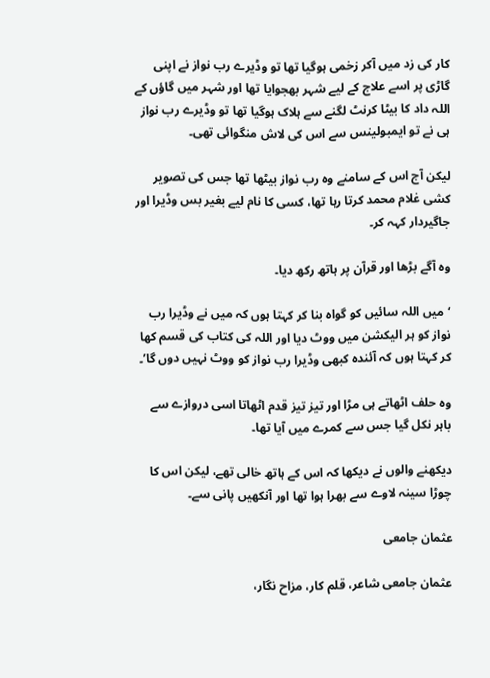کار کی زد میں آکر زخمی ہوگیا تھا تو وڈیرے رب نواز نے اپنی گاڑی پر اسے علاج کے لیے شہر بھجوایا تھا اور شہر میں گاؤں کے اللہ داد کا بیٹا کرنٹ لگنے سے ہلاک ہوگیا تھا تو وڈیرے رب نواز ہی نے تو ایمبولینس سے اس کی لاش منگوائی تھی۔

لیکن آج اس کے سامنے وہ رب نواز بیٹھا تھا جس کی تصویر کشی غلام محمد کرتا رہا تھا، کسی کا نام لیے بغیر بس وڈیرا اور جاگیردار کہہ کر۔

وہ آگے بڑھا اور قرآن پر ہاتھ رکھ دیا۔

‘میں اللہ سائیں کو گواہ بنا کر کہتا ہوں کہ میں نے وڈیرا رب نواز کو ہر الیکشن میں ووٹ دیا اور اللہ کی کتاب کی قسم کھا کر کہتا ہوں کہ آئندہ کبھی وڈیرا رب نواز کو ووٹ نہیں دوں گا’۔

وہ حلف اٹھاتے ہی مڑا اور تیز تیز قدم اٹھاتا اسی دروازے سے باہر نکل گیا جس سے کمرے میں آیا تھا۔

دیکھنے والوں نے دیکھا کہ اس کے ہاتھ خالی تھے، لیکن اس کا چوڑا سینہ لاوے سے بھرا ہوا تھا اور آنکھیں پانی سے۔

عثمان جامعی

عثمان جامعی شاعر، قلم کار، مزاح نگار،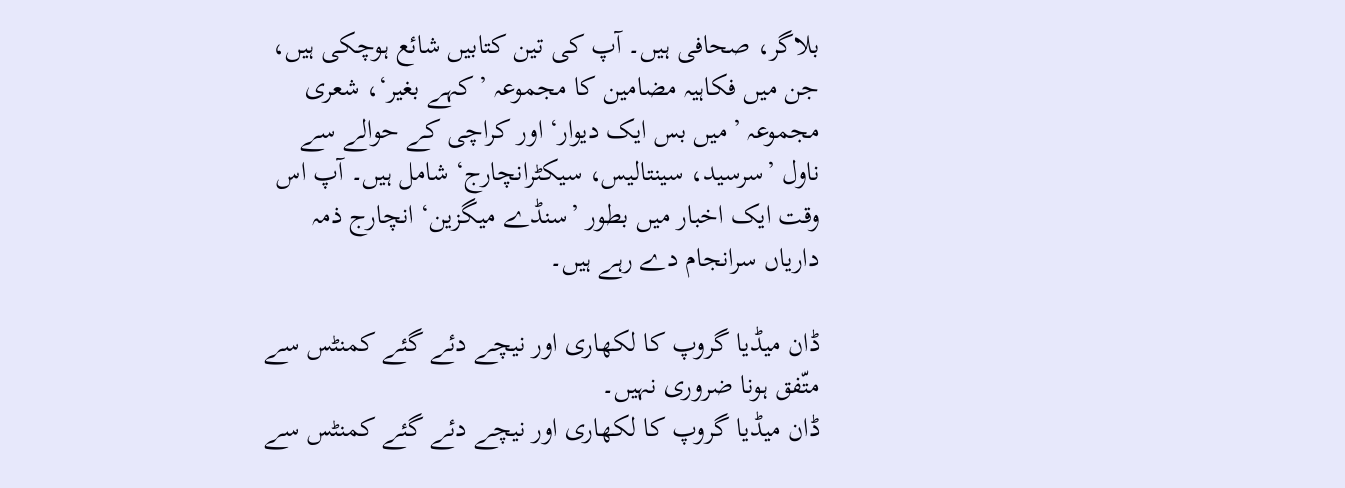بلاگر، صحافی ہیں۔ آپ کی تین کتابیں شائع ہوچکی ہیں، جن میں فکاہیہ مضامین کا مجموعہ ’کہے بغیر‘، شعری مجموعہ ’میں بس ایک دیوار‘ اور کراچی کے حوالے سے ناول ’سرسید، سینتالیس، سیکٹرانچارج‘ شامل ہیں۔ آپ اس وقت ایک اخبار میں بطور ’سنڈے میگزین‘ انچارج ذمہ داریاں سرانجام دے رہے ہیں۔

ڈان میڈیا گروپ کا لکھاری اور نیچے دئے گئے کمنٹس سے متّفق ہونا ضروری نہیں۔
ڈان میڈیا گروپ کا لکھاری اور نیچے دئے گئے کمنٹس سے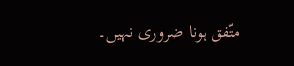متّفق ہونا ضروری نہیں۔